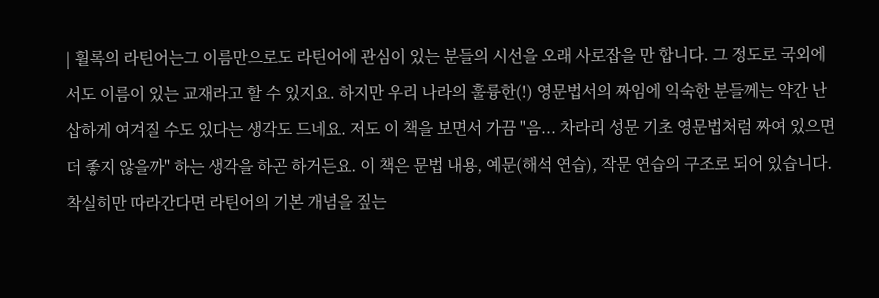| 휠록의 라틴어는그 이름만으로도 라틴어에 관심이 있는 분들의 시선을 오래 사로잡을 만 합니다. 그 정도로 국외에서도 이름이 있는 교재라고 할 수 있지요. 하지만 우리 나라의 훌륭한(!) 영문법서의 짜임에 익숙한 분들께는 약간 난삽하게 여겨질 수도 있다는 생각도 드네요. 저도 이 책을 보면서 가끔 "음... 차라리 성문 기초 영문법처럼 짜여 있으면 더 좋지 않을까" 하는 생각을 하곤 하거든요. 이 책은 문법 내용, 예문(해석 연습), 작문 연습의 구조로 되어 있습니다. 착실히만 따라간다면 라틴어의 기본 개념을 짚는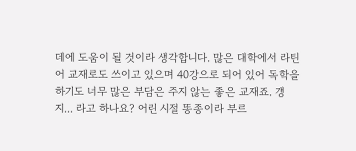데에 도움이 될 것이라 생각합니다. 많은 대학에서 라틴어 교재로도 쓰이고 있으며 40강으로 되어 있어 독학을 하기도 너무 많은 부담은 주지 않는 좋은 교재죠. 갱지... 라고 하나요? 어린 시절 똥종이라 부르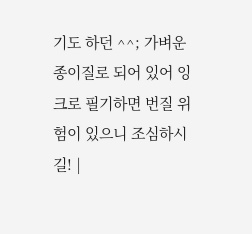기도 하던 ^^; 가벼운 종이질로 되어 있어 잉크로 필기하면 번질 위험이 있으니 조심하시길! |